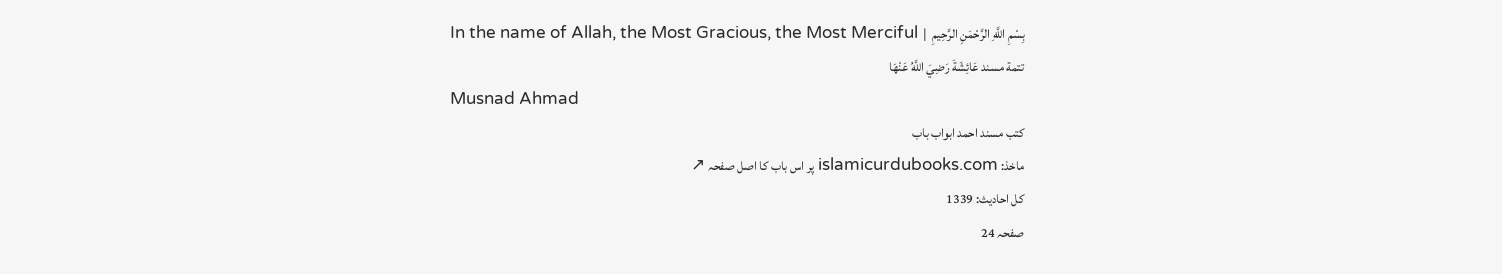بِسْمِ اللَّهِ الرَّحْمَنِ الرَّحِيمِ  |  In the name of Allah, the Most Gracious, the Most Merciful
تتمة مسند عَائِشَةَ رَضِيَ اللَّهُ عَنْهَا
Musnad Ahmad
کتب مسند احمد ابواب باب
ماخذ: islamicurdubooks.com پر اس باب کا اصل صفحہ ↗
کل احادیث: 1339
صفحہ 24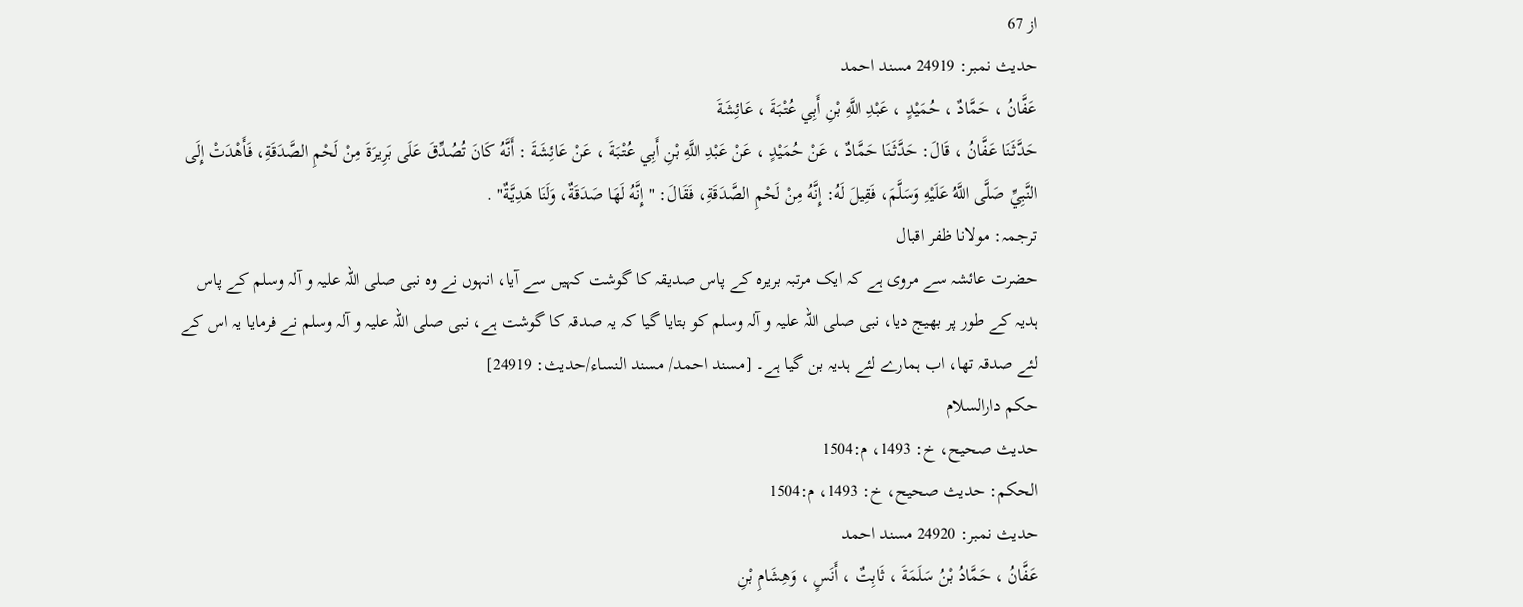از 67
حدیث نمبر: 24919 مسند احمد
عَفَّانُ ، حَمَّادٌ ، حُمَيْدٍ ، عَبْدِ اللَّهِ بْنِ أَبِي عُتْبَةَ ، عَائِشَةَ
حَدَّثَنَا عَفَّانُ ، قَالَ: حَدَّثَنَا حَمَّادٌ ، عَنْ حُمَيْدٍ ، عَنْ عَبْدِ اللَّهِ بْنِ أَبِي عُتْبَةَ ، عَنْ عَائِشَةَ : أَنَّهُ كَانَ تُصُدِّقَ عَلَى بَرِيرَةَ مِنْ لَحْمِ الصَّدَقَةِ، فَأَهْدَتْ إِلَى النَّبِيِّ صَلَّى اللَّهُ عَلَيْهِ وَسَلَّمَ، فَقِيلَ لَهُ: إِنَّهُ مِنْ لَحْمِ الصَّدَقَةِ، فَقَالَ: " إِنَّهُ لَهَا صَدَقَةٌ، وَلَنَا هَدِيَّةٌ" .
ترجمہ: مولانا ظفر اقبال
حضرت عائشہ سے مروی ہے کہ ایک مرتبہ بریرہ کے پاس صدیقہ کا گوشت کہیں سے آیا، انہوں نے وہ نبی صلی اللہ علیہ و آلہ وسلم کے پاس ہدیہ کے طور پر بھیج دیا، نبی صلی اللہ علیہ و آلہ وسلم کو بتایا گیا کہ یہ صدقہ کا گوشت ہے، نبی صلی اللہ علیہ و آلہ وسلم نے فرمایا یہ اس کے لئے صدقہ تھا، اب ہمارے لئے ہدیہ بن گیا ہے۔ [مسند احمد/ مسند النساء/حدیث: 24919]
حکم دارالسلام
حديث صحيح، خ: 1493، م:1504
الحكم: حديث صحيح، خ: 1493، م:1504
حدیث نمبر: 24920 مسند احمد
عَفَّانُ ، حَمَّادُ بْنُ سَلَمَةَ ، ثَابِتٌ ، أَنَسٍ ، وَهِشَامِ بْنِ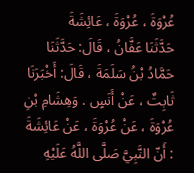عُرْوَةَ ، عُرْوَةَ ، عَائِشَةَ
حَدَّثَنَا عَفَّانُ ، قَالَ: حَدَّثَنَا حَمَّادُ بْنُ سَلَمَةَ ، قَالَ: أَخْبَرَنَا ثَابِتٌ ، عَنْ أَنَسٍ . وَهِشَامِ بْنِ عُرْوَةَ ، عَنْ عُرْوَةَ ، عَنْ عَائِشَةَ : أَنّ النَّبِيَّ صَلَّى اللَّهُ عَلَيْهِ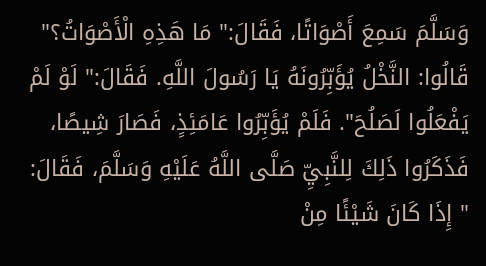وَسَلَّمَ سَمِعَ أَصْوَاتًا، فَقَالَ:" مَا هَذِهِ الْأَصْوَاتُ؟" قَالُوا: النَّخْلُ يُؤَبِّرُونَهُ يَا رَسُولَ اللَّهِ. فَقَالَ:" لَوْ لَمْ يَفْعَلُوا لَصَلُحَ". فَلَمْ يُؤَبِّرُوا عَامَئِذٍ، فَصَارَ شِيصًا، فَذَكَرُوا ذَلِكَ لِلنَّبِيِّ صَلَّى اللَّهُ عَلَيْهِ وَسَلَّمَ، فَقَالَ: " إِذَا كَانَ شَيْئًا مِنْ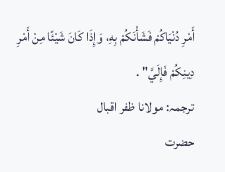أَمْرِ دُنْيَاكُمْ فَشَأْنَكُمْ بِهِ، وَإِذَا كَانَ شَيْئًا مِنْ أَمْرِ دِينِكُمْ فَإِلَيَّ" .
ترجمہ: مولانا ظفر اقبال
حضرت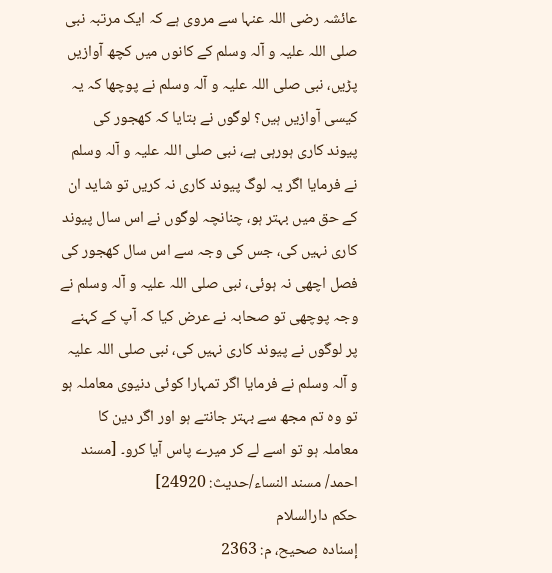عائشہ رضی اللہ عنہا سے مروی ہے کہ ایک مرتبہ نبی صلی اللہ علیہ و آلہ وسلم کے کانوں میں کچھ آوازیں پڑیں، نبی صلی اللہ علیہ و آلہ وسلم نے پوچھا کہ یہ کیسی آوازیں ہیں؟ لوگوں نے بتایا کہ کھجور کی پیوند کاری ہورہی ہے، نبی صلی اللہ علیہ و آلہ وسلم نے فرمایا اگر یہ لوگ پیوند کاری نہ کریں تو شاید ان کے حق میں بہتر ہو، چنانچہ لوگوں نے اس سال پیوند کاری نہیں کی، جس کی وجہ سے اس سال کھجور کی فصل اچھی نہ ہوئی، نبی صلی اللہ علیہ و آلہ وسلم نے وجہ پوچھی تو صحابہ نے عرض کیا کہ آپ کے کہنے پر لوگوں نے پیوند کاری نہیں کی، نبی صلی اللہ علیہ و آلہ وسلم نے فرمایا اگر تمہارا کوئی دنیوی معاملہ ہو تو وہ تم مجھ سے بہتر جانتے ہو اور اگر دین کا معاملہ ہو تو اسے لے کر میرے پاس آیا کرو۔ [مسند احمد/ مسند النساء/حدیث: 24920]
حکم دارالسلام
إسناده صحيح، م: 2363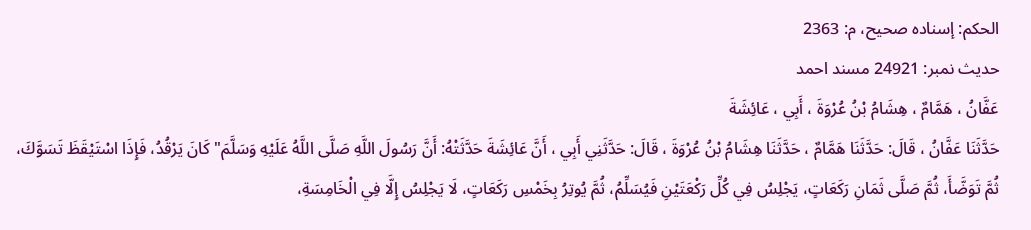الحكم: إسناده صحيح، م: 2363
حدیث نمبر: 24921 مسند احمد
عَفَّانُ ، هَمَّامٌ ، هِشَامُ بْنُ عُرْوَةَ ، أَبِي ، عَائِشَةَ
حَدَّثَنَا عَفَّانُ ، قَالَ: حَدَّثَنَا هَمَّامٌ ، حَدَّثَنَا هِشَامُ بْنُ عُرْوَةَ ، قَالَ: حَدَّثَنِي أَبِي ، أَنَّ عَائِشَةَ حَدَّثَتْهُ: أَنَّ رَسُولَ اللَّهِ صَلَّى اللَّهُ عَلَيْهِ وَسَلَّمَ" كَانَ يَرْقُدُ، فَإِذَا اسْتَيْقَظَ تَسَوَّكَ، ثُمَّ تَوَضَّأَ، ثُمَّ صَلَّى ثَمَانِ رَكَعَاتٍ، يَجْلِسُ فِي كُلِّ رَكْعَتَيْنِ فَيُسَلِّمُ، ثُمَّ يُوتِرُ بِخَمْسِ رَكَعَاتٍ، لَا يَجْلِسُ إِلَّا فِي الْخَامِسَةِ،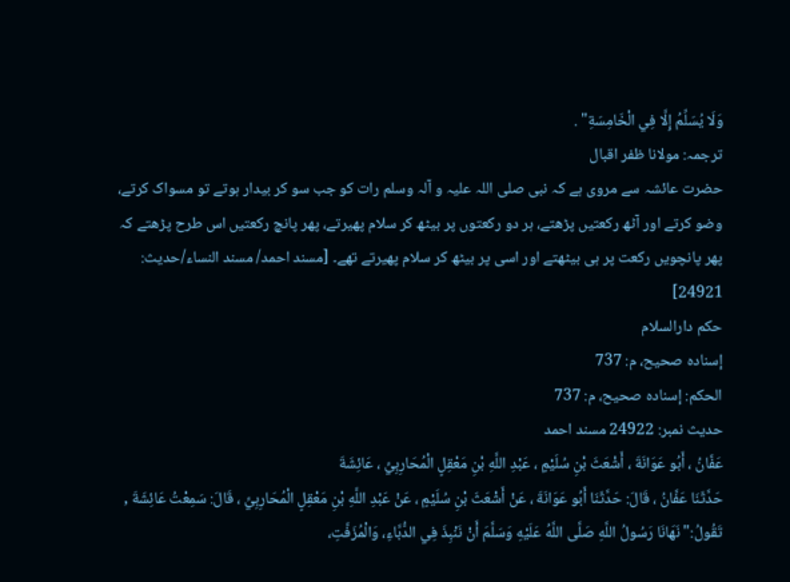وَلَا يُسَلِّمُ إِلَّا فِي الْخَامِسَةِ" .
ترجمہ: مولانا ظفر اقبال
حضرت عائشہ سے مروی ہے کہ نبی صلی اللہ علیہ و آلہ وسلم رات کو جب سو کر بیدار ہوتے تو مسواک کرتے، وضو کرتے اور آٹھ رکعتیں پڑھتے، ہر دو رکعتوں پر بیٹھ کر سلام پھیرتے، پھر پانچ رکعتیں اس طرح پڑھتے کہ پھر پانچویں رکعت پر ہی بیٹھتے اور اسی پر بیٹھ کر سلام پھیرتے تھے۔ [مسند احمد/ مسند النساء/حدیث: 24921]
حکم دارالسلام
إسناده صحيح، م: 737
الحكم: إسناده صحيح، م: 737
حدیث نمبر: 24922 مسند احمد
عَفَّانُ ، أَبُو عَوَانَةَ ، أَشْعَثَ بْنِ سُلَيْمٍ ، عَبْدِ اللَّهِ بْنِ مَعْقِلٍ الْمُحَارِبِيِّ ، عَائِشَةَ
حَدَّثَنَا عَفَّانُ ، قَالَ: حَدَّثَنَا أَبُو عَوَانَةَ ، عَنْ أَشْعَثَ بْنِ سُلَيْمٍ ، عَنْ عَبْدِ اللَّهِ بْنِ مَعْقِلٍ الْمُحَارِبِيِّ ، قَالَ: سَمِعْتُ عَائِشَةَ , تَقُولُ:" نَهَانَا رَسُولُ اللَّهِ صَلَّى اللَّهُ عَلَيْهِ وَسَلَّمَ أَنْ نَنْبِذَ فِي الدُّبَّاءِ، وَالْمُزَفَّتِ،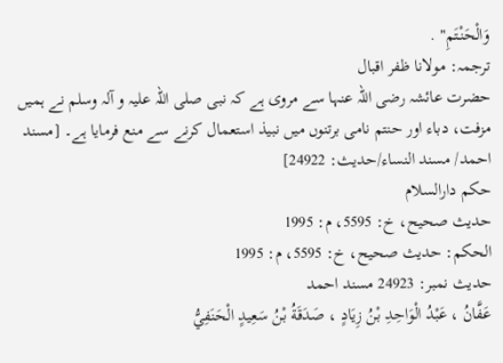وَالْحَنْتَمِ" .
ترجمہ: مولانا ظفر اقبال
حضرت عائشہ رضی اللہ عنہا سے مروی ہے کہ نبی صلی اللہ علیہ و آلہ وسلم نے ہمیں مزفت، دباء اور حنتم نامی برتنوں میں نبیذ استعمال کرنے سے منع فرمایا ہے۔ [مسند احمد/ مسند النساء/حدیث: 24922]
حکم دارالسلام
حديث صحيح، خ: 5595، م: 1995
الحكم: حديث صحيح، خ: 5595، م: 1995
حدیث نمبر: 24923 مسند احمد
عَفَّانُ ، عَبْدُ الْوَاحِدِ بْنُ زِيَادٍ ، صَدَقَةُ بْنُ سَعِيدٍ الْحَنَفِيُّ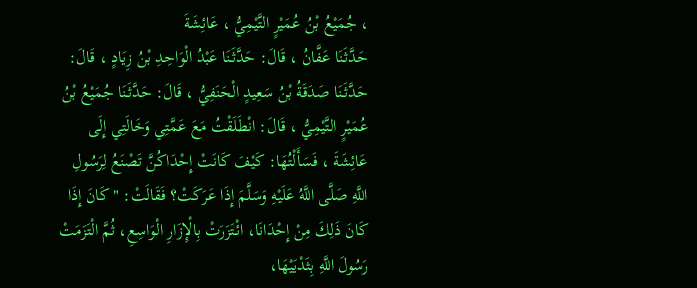، جُمَيْعُ بْنُ عُمَيْرٍ التَّيْمِيُّ ، عَائِشَةَ
حَدَّثَنَا عَفَّانُ ، قَالَ: حَدَّثَنَا عَبْدُ الْوَاحِدِ بْنُ زِيَادٍ ، قَالَ: حَدَّثَنَا صَدَقَةُ بْنُ سَعِيدٍ الْحَنَفِيُّ ، قَالَ: حَدَّثَنَا جُمَيْعُ بْنُ عُمَيْرٍ التَّيْمِيُّ ، قَالَ: انْطَلَقْتُ مَعَ عَمَّتِي وَخَالَتِي إِلَى عَائِشَةَ ، فَسَأَلْتُهَا: كَيْفَ كَانَتْ إِحْدَاكُنَّ تَصْنَعُ لِرَسُولِ اللَّهِ صَلَّى اللَّهُ عَلَيْهِ وَسَلَّمَ إِذَا عَرَكَتْ؟ فَقَالَتْ: " كَانَ إِذَا كَانَ ذَلِكَ مِنْ إِحْدَانَا، ائْتَزَرَتْ بِالْإِزَارِ الْوَاسِعِ، ثُمَّ الْتَزَمَتْ رَسُولَ اللَّهِ بِثَدْيَيْهَا،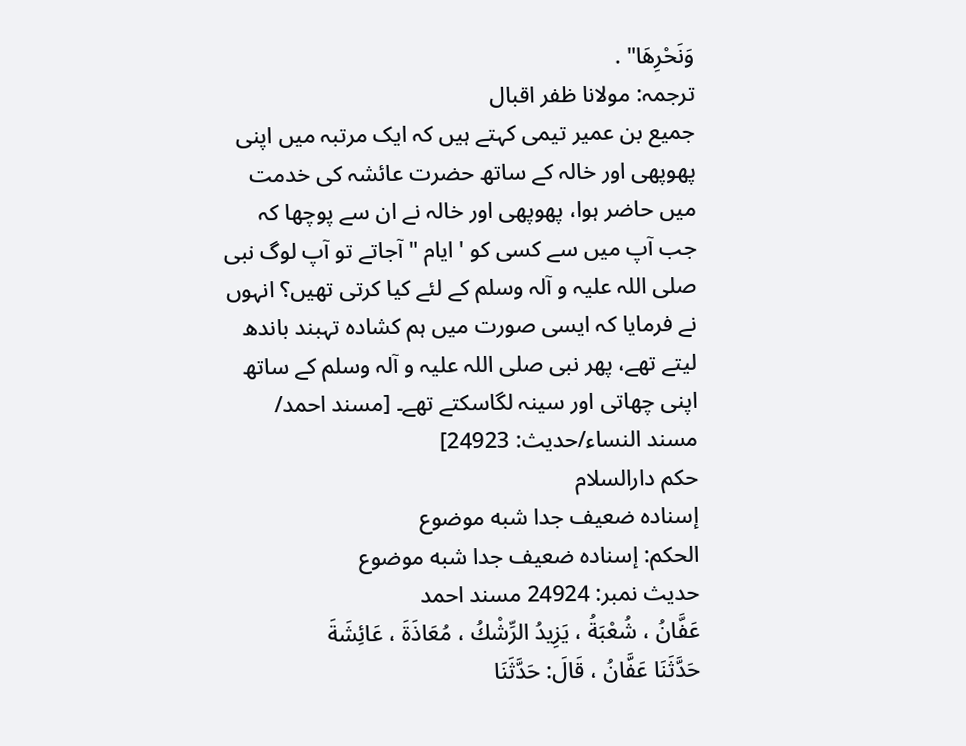وَنَحْرِهَا" .
ترجمہ: مولانا ظفر اقبال
جمیع بن عمیر تیمی کہتے ہیں کہ ایک مرتبہ میں اپنی پھوپھی اور خالہ کے ساتھ حضرت عائشہ کی خدمت میں حاضر ہوا، پھوپھی اور خالہ نے ان سے پوچھا کہ جب آپ میں سے کسی کو ' ایام " آجاتے تو آپ لوگ نبی صلی اللہ علیہ و آلہ وسلم کے لئے کیا کرتی تھیں؟ انہوں نے فرمایا کہ ایسی صورت میں ہم کشادہ تہبند باندھ لیتے تھے، پھر نبی صلی اللہ علیہ و آلہ وسلم کے ساتھ اپنی چھاتی اور سینہ لگاسکتے تھے۔ [مسند احمد/ مسند النساء/حدیث: 24923]
حکم دارالسلام
إسناده ضعيف جدا شبه موضوع
الحكم: إسناده ضعيف جدا شبه موضوع
حدیث نمبر: 24924 مسند احمد
عَفَّانُ ، شُعْبَةُ ، يَزِيدُ الرِّشْكُ ، مُعَاذَةَ ، عَائِشَةَ
حَدَّثَنَا عَفَّانُ ، قَالَ: حَدَّثَنَا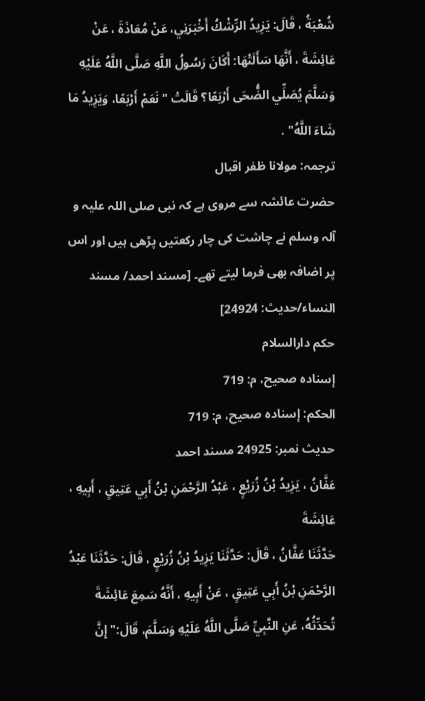شُعْبَةُ ، قَالَ: يَزِيدُ الرِّشْكُ أَخْبَرَنِي، عَنْ مُعَاذَةَ ، عَنْ عَائِشَةَ ، أَنَّهَا سَأَلَتْهَا: أَكَانَ رَسُولُ اللَّهِ صَلَّى اللَّهُ عَلَيْهِ وَسَلَّمَ يُصَلِّي الضُّحَى أَرْبَعًا؟ قَالَتْ " نَعَمْ أَرْبَعًا، وَيَزِيدُ مَا شَاءَ اللَّهُ" .
ترجمہ: مولانا ظفر اقبال
حضرت عائشہ سے مروی ہے کہ نبی صلی اللہ علیہ و آلہ وسلم نے چاشت کی چار رکعتیں پڑھی ہیں اور اس پر اضافہ بھی فرما لیتے تھے۔ [مسند احمد/ مسند النساء/حدیث: 24924]
حکم دارالسلام
إسناده صحيح، م: 719
الحكم: إسناده صحيح، م: 719
حدیث نمبر: 24925 مسند احمد
عَفَّانُ ، يَزِيدُ بْنُ زُرَيْعٍ ، عَبْدُ الرَّحْمَنِ بْنُ أَبِي عَتِيقٍ ، أَبِيهِ ، عَائِشَةَ
حَدَّثَنَا عَفَّانُ ، قَالَ: حَدَّثَنَا يَزِيدُ بْنُ زُرَيْعٍ ، قَالَ: حَدَّثَنَا عَبْدُ الرَّحْمَنِ بْنُ أَبِي عَتِيقٍ ، عَنْ أَبِيهِ ، أَنَّهُ سَمِعَ عَائِشَةَ تُحَدِّثُهُ، عَنِ النَّبِيِّ صَلَّى اللَّهُ عَلَيْهِ وَسَلَّمَ، قَالَ:" إِنَّ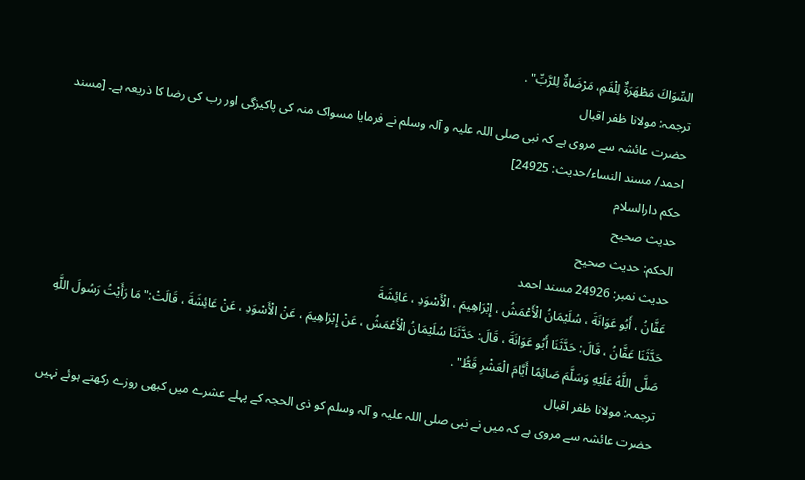السِّوَاكَ مَطْهَرَةٌ لِلْفَمِ، مَرْضَاةٌ لِلرَّبِّ" .
ترجمہ: مولانا ظفر اقبال
حضرت عائشہ سے مروی ہے کہ نبی صلی اللہ علیہ و آلہ وسلم نے فرمایا مسواک منہ کی پاکیزگی اور رب کی رضا کا ذریعہ ہے۔ [مسند احمد/ مسند النساء/حدیث: 24925]
حکم دارالسلام
حديث صحيح
الحكم: حديث صحيح
حدیث نمبر: 24926 مسند احمد
عَفَّانُ ، أَبُو عَوَانَةَ ، سُلَيْمَانُ الْأَعْمَشُ ، إِبْرَاهِيمَ ، الْأَسْوَدِ ، عَائِشَةَ
حَدَّثَنَا عَفَّانُ ، قَالَ: حَدَّثَنَا أَبُو عَوَانَةَ ، قَالَ: حَدَّثَنَا سُلَيْمَانُ الْأَعْمَشُ ، عَنْ إِبْرَاهِيمَ ، عَنْ الْأَسْوَدِ ، عَنْ عَائِشَةَ ، قَالَتْ:" مَا رَأَيْتُ رَسُولَ اللَّهِ صَلَّى اللَّهُ عَلَيْهِ وَسَلَّمَ صَائِمًا أَيَّامَ الْعَشْرِ قَطُّ" .
ترجمہ: مولانا ظفر اقبال
حضرت عائشہ سے مروی ہے کہ میں نے نبی صلی اللہ علیہ و آلہ وسلم کو ذی الحجہ کے پہلے عشرے میں کبھی روزے رکھتے ہوئے نہیں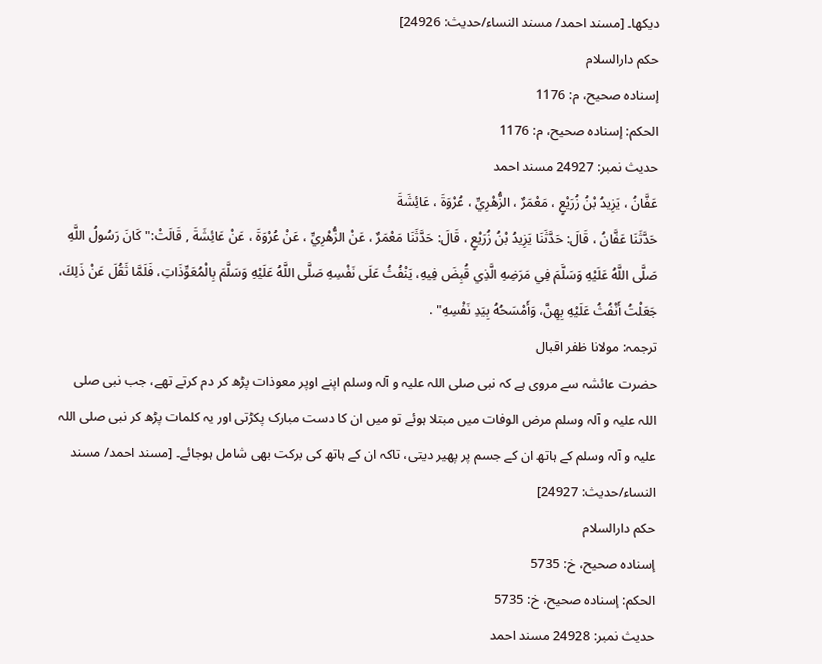دیکھا۔ [مسند احمد/ مسند النساء/حدیث: 24926]
حکم دارالسلام
إسناده صحيح، م: 1176
الحكم: إسناده صحيح، م: 1176
حدیث نمبر: 24927 مسند احمد
عَفَّانُ ، يَزِيدُ بْنُ زُرَيْعٍ ، مَعْمَرٌ ، الزُّهْرِيِّ ، عُرْوَةَ ، عَائِشَةَ
حَدَّثَنَا عَفَّانُ ، قَالَ: حَدَّثَنَا يَزِيدُ بْنُ زُرَيْعٍ ، قَالَ: حَدَّثَنَا مَعْمَرٌ ، عَنْ الزُّهْرِيِّ ، عَنْ عُرْوَةَ ، عَنْ عَائِشَةَ , قَالَتْ:" كَانَ رَسُولُ اللَّهِ صَلَّى اللَّهُ عَلَيْهِ وَسَلَّمَ فِي مَرَضِهِ الَّذِي قُبِضَ فِيهِ، يَنْفُثُ عَلَى نَفْسِهِ صَلَّى اللَّهُ عَلَيْهِ وَسَلَّمَ بِالْمُعَوِّذَاتِ، فَلَمَّا ثَقُلَ عَنْ ذَلِكَ، جَعَلْتُ أَنْفُثُ عَلَيْهِ بِهِنَّ، وَأَمْسَحُهُ بِيَدِ نَفْسِهِ" .
ترجمہ: مولانا ظفر اقبال
حضرت عائشہ سے مروی ہے کہ نبی صلی اللہ علیہ و آلہ وسلم اپنے اوپر معوذات پڑھ کر دم کرتے تھے، جب نبی صلی اللہ علیہ و آلہ وسلم مرض الوفات میں مبتلا ہوئے تو میں ان کا دست مبارک پکڑتی اور یہ کلمات پڑھ کر نبی صلی اللہ علیہ و آلہ وسلم کے ہاتھ ان کے جسم پر پھیر دیتی، تاکہ ان کے ہاتھ کی برکت بھی شامل ہوجائے۔ [مسند احمد/ مسند النساء/حدیث: 24927]
حکم دارالسلام
إسناده صحيح، خ: 5735
الحكم: إسناده صحيح، خ: 5735
حدیث نمبر: 24928 مسند احمد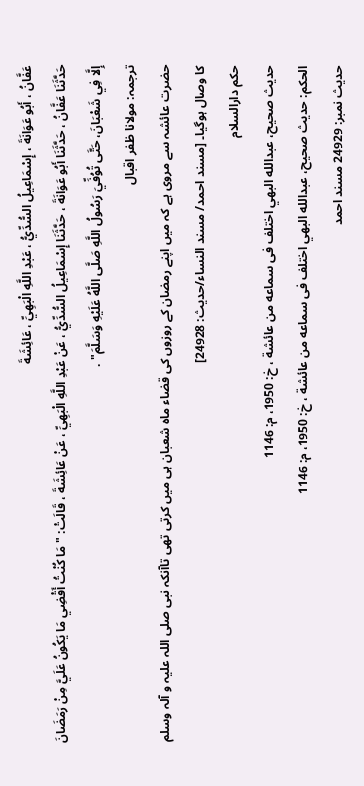عَفَّانُ ، أَبُو عَوَانَةَ ، إِسْمَاعِيلُ السُّدِّيُّ ، عَبْدِ اللَّهِ الْبَهِيِّ ، عَائِشَةَ
حَدَّثَنَا عَفَّانُ ، حَدَّثَنَا أَبُو عَوَانَةَ ، حَدَّثَنَا إِسْمَاعِيلُ السُّدِّيُّ ، عَنْ عَبْدِ اللَّهِ الْبَهِيِّ ، عَنْ عَائِشَةَ ، قَالَتْ: " مَا كُنْتُ أَقْضِي مَا يَكُونُ عَلَيَّ مِنْ رَمَضَانَ إِلَّا فِي شَعْبَانَ، حَتَّى تُوُفِّيَ رَسُولُ اللَّهِ صَلَّى اللَّهُ عَلَيْهِ وَسَلَّمَ" .
ترجمہ: مولانا ظفر اقبال
حضرت عائشہ سے مروی ہے کہ میں اپنے رمضان کے روزوں کی قضاء ماہ شعبان ہی میں کرتی تھی تاآنکہ نبی صلی اللہ علیہ و آلہ وسلم کا وصال ہوگیا۔ [مسند احمد/ مسند النساء/حدیث: 24928]
حکم دارالسلام
حديث صحيح، عبدالله البهي اختلف فى سماعه من عائشة ، خ: 1950، م: 1146
الحكم: حديث صحيح، عبدالله البهي اختلف فى سماعه من عائشة ، خ: 1950، م: 1146
حدیث نمبر: 24929 مسند احمد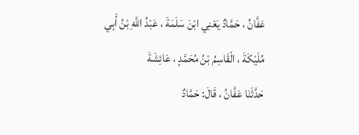عَفَّانُ ، حَمَّادٌ يَعْنِي ابْنَ سَلَمَةَ ، عَبْدُ اللَّهِ بْنُ أَبِي مُلَيْكَةَ ، الْقَاسِمُ بْنُ مُحَمَّدٍ ، عَائِشَةَ
حَدَّثَنَا عَفَّانُ ، قَالَ: حَمَّادٌ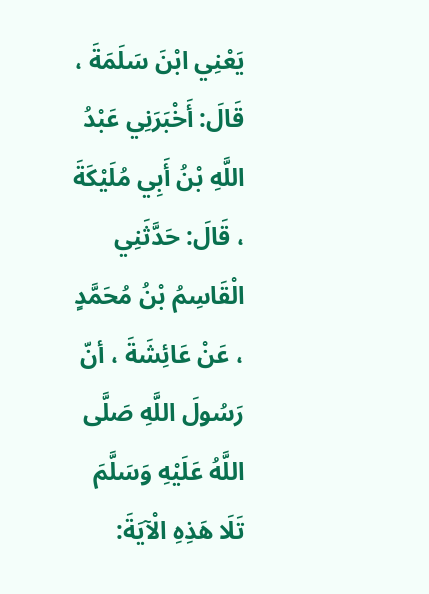يَعْنِي ابْنَ سَلَمَةَ ، قَالَ: أَخْبَرَنِي عَبْدُ اللَّهِ بْنُ أَبِي مُلَيْكَةَ ، قَالَ: حَدَّثَنِي الْقَاسِمُ بْنُ مُحَمَّدٍ ، عَنْ عَائِشَةَ ، أنّ رَسُولَ اللَّهِ صَلَّى اللَّهُ عَلَيْهِ وَسَلَّمَ تَلَا هَذِهِ الْآيَةَ: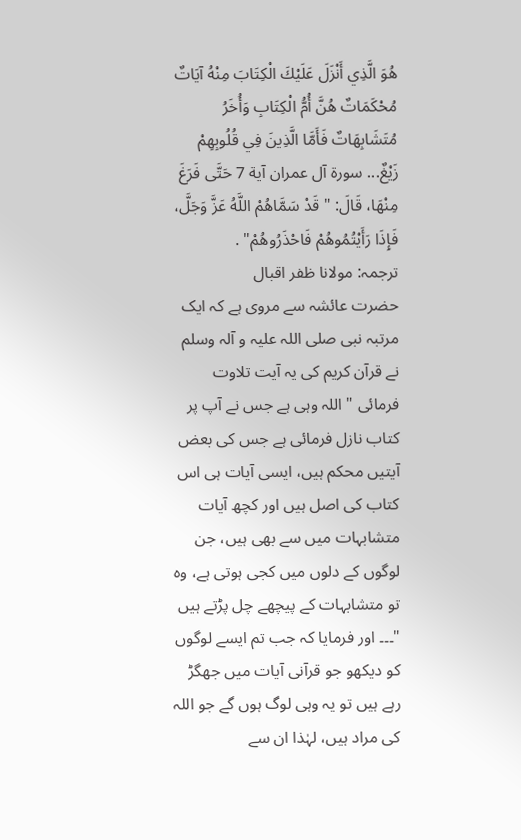هُوَ الَّذِي أَنْزَلَ عَلَيْكَ الْكِتَابَ مِنْهُ آيَاتٌ مُحْكَمَاتٌ هُنَّ أُمُّ الْكِتَابِ وَأُخَرُ مُتَشَابِهَاتٌ فَأَمَّا الَّذِينَ فِي قُلُوبِهِمْ زَيْغٌ... سورة آل عمران آية 7 حَتَّى فَرَغَ مِنْهَا، قَالَ: " قَدْ سَمَّاهُمْ اللَّهُ عَزَّ وَجَلَّ، فَإِذَا رَأَيْتُمُوهُمْ فَاحْذَرُوهُمْ" .
ترجمہ: مولانا ظفر اقبال
حضرت عائشہ سے مروی ہے کہ ایک مرتبہ نبی صلی اللہ علیہ و آلہ وسلم نے قرآن کریم کی یہ آیت تلاوت فرمائی " اللہ وہی ہے جس نے آپ پر کتاب نازل فرمائی ہے جس کی بعض آیتیں محکم ہیں، ایسی آیات ہی اس کتاب کی اصل ہیں اور کچھ آیات متشابہات میں سے بھی ہیں، جن لوگوں کے دلوں میں کجی ہوتی ہے، وہ تو متشابہات کے پیچھے چل پڑتے ہیں "۔۔۔ اور فرمایا کہ جب تم ایسے لوگوں کو دیکھو جو قرآنی آیات میں جھگڑ رہے ہیں تو یہ وہی لوگ ہوں گے جو اللہ کی مراد ہیں، لہٰذا ان سے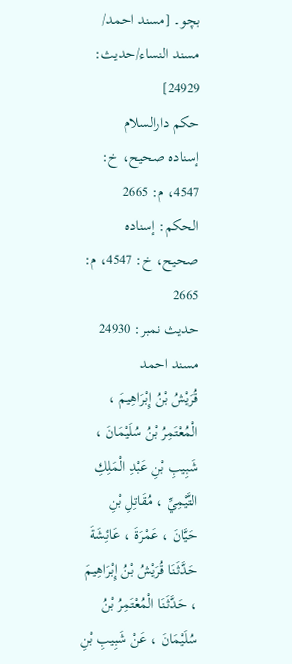بچو۔ [مسند احمد/ مسند النساء/حدیث: 24929]
حکم دارالسلام
إسناده صحيح، خ: 4547، م: 2665
الحكم: إسناده صحيح، خ: 4547، م: 2665
حدیث نمبر: 24930 مسند احمد
قُرَيْشُ بْنُ إِبْرَاهِيمَ ، الْمُعْتَمِرُ بْنُ سُلَيْمَانَ ، شَبِيبِ بْنِ عَبْدِ الْمَلِكِ التَّيْمِيِّ ، مُقَاتِلِ بْنِ حَيَّانَ ، عَمْرَةَ ، عَائِشَةَ
حَدَّثَنَا قُرَيْشُ بْنُ إِبْرَاهِيمَ ، حَدَّثَنَا الْمُعْتَمِرُ بْنُ سُلَيْمَانَ ، عَنْ شَبِيبِ بْنِ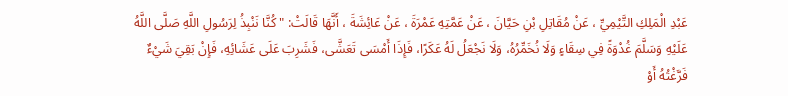عَبْدِ الْمَلِكِ التَّيْمِيِّ ، عَنْ مُقَاتِلِ بْنِ حَيَّانَ ، عَنْ عَمَّتِهِ عَمْرَةَ ، عَنْ عَائِشَةَ ، أَنَّهَا قَالَتْ: " كُنَّا نَنْبِذُ لِرَسُولِ اللَّهِ صَلَّى اللَّهُ عَلَيْهِ وَسَلَّمَ غُدْوَةً فِي سِقَاءٍ وَلَا نُخَمِّرُهُ، وَلَا نَجْعَلُ لَهُ عَكَرًا، فَإِذَا أَمْسَى تَعَشَّى، فَشَرِبَ عَلَى عَشَائِهِ، فَإِنْ بَقِيَ شَيْءٌ فَرَّغْتُهُ أَوْ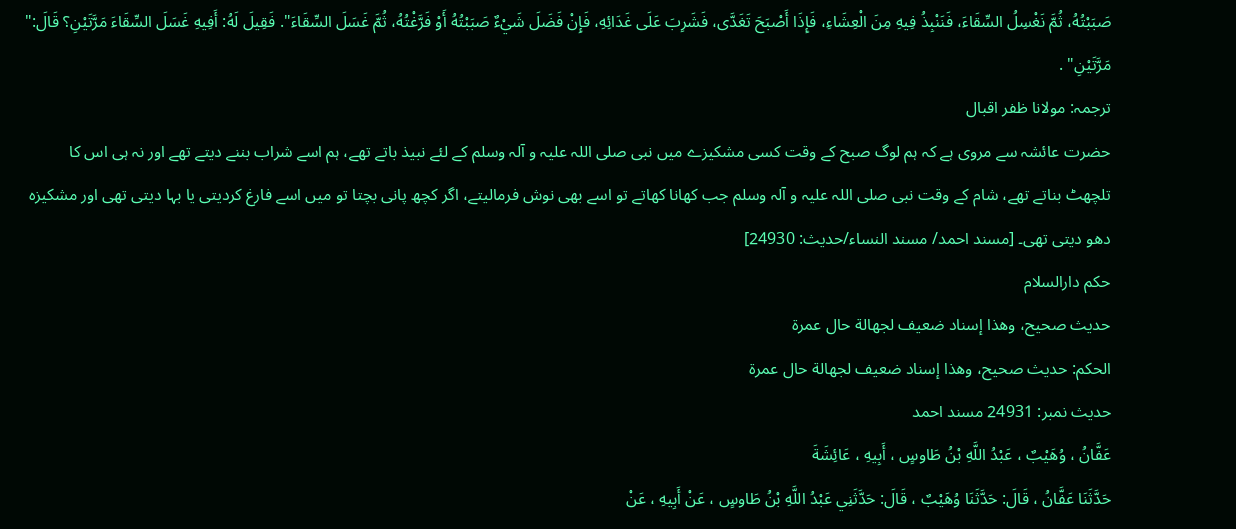صَبَبْتُهُ، ثُمَّ نَغْسِلُ السِّقَاءَ، فَنَنْبِذُ فِيهِ مِنَ الْعِشَاءِ، فَإِذَا أَصْبَحَ تَغَدَّى، فَشَرِبَ عَلَى غَدَائِهِ، فَإِنْ فَضَلَ شَيْءٌ صَبَبْتُهُ أَوْ فَرَّغْتُهُ، ثُمَّ غَسَلَ السِّقَاءَ". فَقِيلَ لَهُ: أَفِيهِ غَسَلَ السِّقَاءَ مَرَّتَيْنِ؟ قَالَ:" مَرَّتَيْنِ" .
ترجمہ: مولانا ظفر اقبال
حضرت عائشہ سے مروی ہے کہ ہم لوگ صبح کے وقت کسی مشکیزے میں نبی صلی اللہ علیہ و آلہ وسلم کے لئے نبیذ باتے تھے، ہم اسے شراب بننے دیتے تھے اور نہ ہی اس کا تلچھٹ بناتے تھے، شام کے وقت نبی صلی اللہ علیہ و آلہ وسلم جب کھانا کھاتے تو اسے بھی نوش فرمالیتے، اگر کچھ پانی بچتا تو میں اسے فارغ کردیتی یا بہا دیتی تھی اور مشکیزہ دھو دیتی تھی۔ [مسند احمد/ مسند النساء/حدیث: 24930]
حکم دارالسلام
حديث صحيح، وهذا إسناد ضعيف لجهالة حال عمرة
الحكم: حديث صحيح، وهذا إسناد ضعيف لجهالة حال عمرة
حدیث نمبر: 24931 مسند احمد
عَفَّانُ ، وُهَيْبٌ ، عَبْدُ اللَّهِ بْنُ طَاوسٍ ، أَبِيهِ ، عَائِشَةَ
حَدَّثَنَا عَفَّانُ ، قَالَ: حَدَّثَنَا وُهَيْبٌ ، قَالَ: حَدَّثَنِي عَبْدُ اللَّهِ بْنُ طَاوسٍ ، عَنْ أَبِيهِ ، عَنْ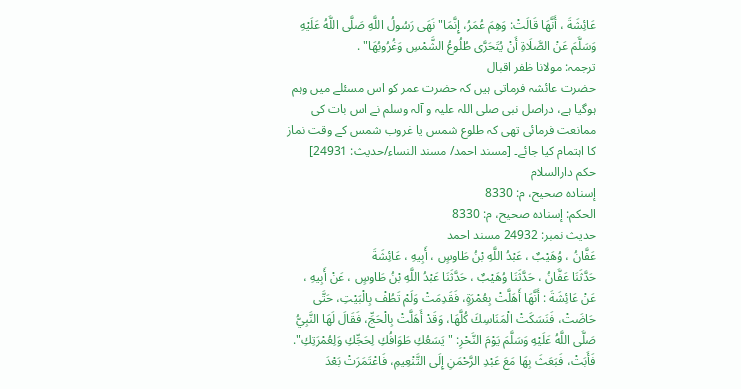عَائِشَةَ ، أَنَّهَا قَالَتْ: وَهِمَ عُمَرُ، إِنَّمَا" نَهَى رَسُولُ اللَّهِ صَلَّى اللَّهُ عَلَيْهِ وَسَلَّمَ عَنْ الصَّلَاةِ أَنْ يُتَحَرَّى طُلُوعُ الشَّمْسِ وَغُرُوبُهَا" .
ترجمہ: مولانا ظفر اقبال
حضرت عائشہ فرماتی ہیں کہ حضرت عمر کو اس مسئلے میں وہم ہوگیا ہے، دراصل نبی صلی اللہ علیہ و آلہ وسلم نے اس بات کی ممانعت فرمائی تھی کہ طلوع شمس یا غروب شمس کے وقت نماز کا اہتمام کیا جائے۔ [مسند احمد/ مسند النساء/حدیث: 24931]
حکم دارالسلام
إسناده صحيح، م: 8330
الحكم: إسناده صحيح، م: 8330
حدیث نمبر: 24932 مسند احمد
عَفَّانُ ، وُهَيْبٌ ، عَبْدُ اللَّهِ بْنُ طَاوسٍ ، أَبِيهِ ، عَائِشَةَ
حَدَّثَنَا عَفَّانُ ، حَدَّثَنَا وُهَيْبٌ ، حَدَّثَنَا عَبْدُ اللَّهِ بْنُ طَاوسٍ ، عَنْ أَبِيهِ ، عَنْ عَائِشَةَ : أَنَّهَا أَهَلَّتْ بِعُمْرَةٍ، فَقَدِمَتْ وَلَمْ تَطُفْ بِالْبَيْتِ، حَتَّى حَاضَتْ، فَنَسَكَتْ الْمَنَاسِكَ كُلَّهَا، وَقَدْ أَهَلَّتْ بِالْحَجِّ، فَقَالَ لَهَا النَّبِيُّ صَلَّى اللَّهُ عَلَيْهِ وَسَلَّمَ يَوْمَ النَّحْرِ: " يَسَعُكِ طَوَافُكِ لِحَجِّكِ وَلِعُمْرَتِكِ". فَأَبَتْ، فَبَعَثَ بِهَا مَعَ عَبْدِ الرَّحْمَنِ إِلَى التَّنْعِيمِ، فَاعْتَمَرَتْ بَعْدَ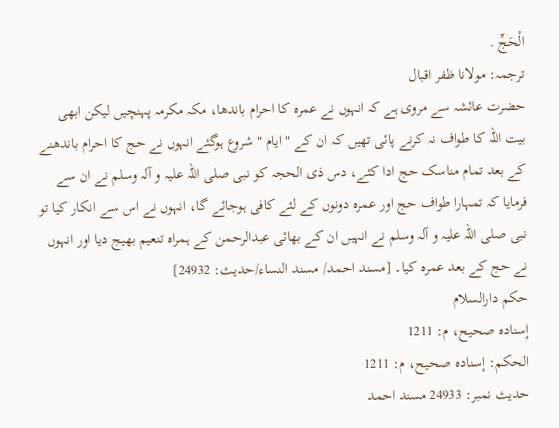الْحَجِّ .
ترجمہ: مولانا ظفر اقبال
حضرت عائشہ سے مروی ہے کہ انہوں نے عمرہ کا احرام باندھا، مکہ مکرمہ پہنچیں لیکن ابھی بیت اللہ کا طواف نہ کرنے پائی تھیں کہ ان کے " ایام " شروع ہوگئے انہوں نے حج کا احرام باندھنے کے بعد تمام مناسک حج ادا کئے، دس ذی الحجہ کو نبی صلی اللہ علیہ و آلہ وسلم نے ان سے فرمایا کہ تمہارا طواف حج اور عمرہ دونوں کے لئے کافی ہوجائے گا، انہوں نے اس سے انکار کیا تو نبی صلی اللہ علیہ و آلہ وسلم نے انہیں ان کے بھائی عبدالرحمن کے ہمراہ تنعیم بھیج دیا اور انہوں نے حج کے بعد عمرہ کیا۔ [مسند احمد/ مسند النساء/حدیث: 24932]
حکم دارالسلام
إسناده صحيح، م: 1211
الحكم: إسناده صحيح، م: 1211
حدیث نمبر: 24933 مسند احمد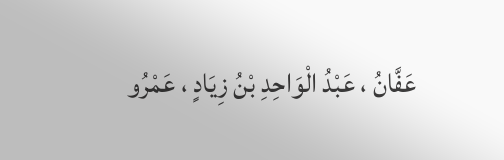عَفَّانُ ، عَبْدُ الْوَاحِدِ بْنُ زِيَادٍ ، عَمْرُو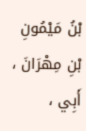بْنُ مَيْمُونِ بْنِ مِهْرَانَ ، أَبِي ،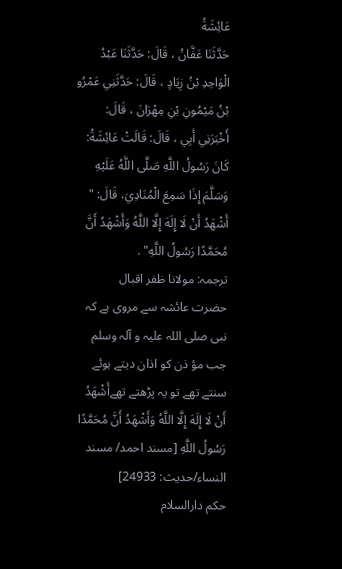عَائِشَةُ
حَدَّثَنَا عَفَّانُ ، قَالَ: حَدَّثَنَا عَبْدُ الْوَاحِدِ بْنُ زِيَادٍ ، قَالَ: حَدَّثَنِي عَمْرُو بْنُ مَيْمُونِ بْنِ مِهْرَانَ ، قَالَ: أَخْبَرَنِي أَبِي ، قَالَ: قَالَتْ عَائِشَةُ: كَانَ رَسُولُ اللَّهِ صَلَّى اللَّهُ عَلَيْهِ وَسَلَّمَ إِذَا سَمِعَ الْمُنَادِيَ، قَالَ: " أَشْهَدُ أَنْ لَا إِلَهَ إِلَّا اللَّهُ وَأَشْهَدُ أَنَّ مُحَمَّدًا رَسُولُ اللَّهِ" .
ترجمہ: مولانا ظفر اقبال
حضرت عائشہ سے مروی ہے کہ نبی صلی اللہ علیہ و آلہ وسلم جب مؤ ذن کو اذان دیتے ہوئے سنتے تھے تو یہ پڑھتے تھےأَشْهَدُ أَنْ لَا إِلَهَ إِلَّا اللَّهُ وَأَشْهَدُ أَنَّ مُحَمَّدًا رَسُولُ اللَّهِ [مسند احمد/ مسند النساء/حدیث: 24933]
حکم دارالسلام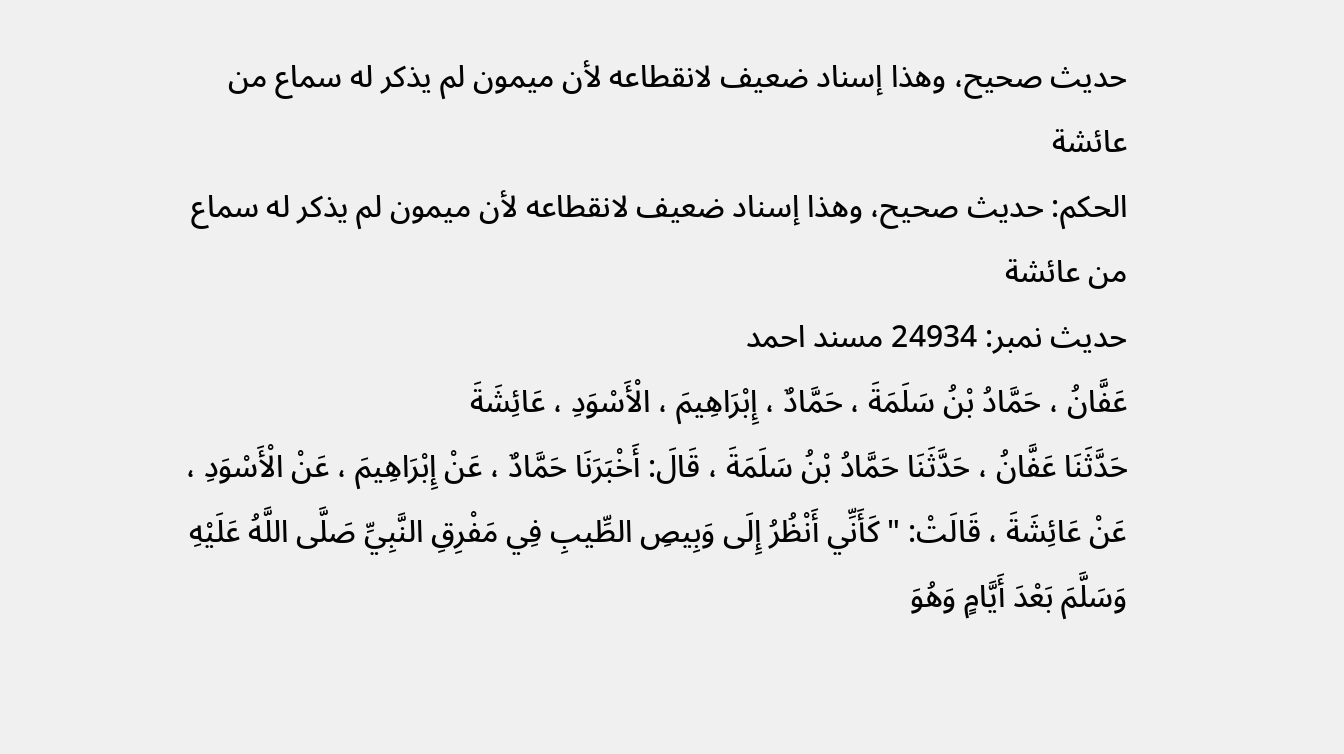حديث صحيح، وهذا إسناد ضعيف لانقطاعه لأن ميمون لم يذكر له سماع من عائشة
الحكم: حديث صحيح، وهذا إسناد ضعيف لانقطاعه لأن ميمون لم يذكر له سماع من عائشة
حدیث نمبر: 24934 مسند احمد
عَفَّانُ ، حَمَّادُ بْنُ سَلَمَةَ ، حَمَّادٌ ، إِبْرَاهِيمَ ، الْأَسْوَدِ ، عَائِشَةَ
حَدَّثَنَا عَفَّانُ ، حَدَّثَنَا حَمَّادُ بْنُ سَلَمَةَ ، قَالَ: أَخْبَرَنَا حَمَّادٌ ، عَنْ إِبْرَاهِيمَ ، عَنْ الْأَسْوَدِ ، عَنْ عَائِشَةَ ، قَالَتْ: " كَأَنِّي أَنْظُرُ إِلَى وَبِيصِ الطِّيبِ فِي مَفْرِقِ النَّبِيِّ صَلَّى اللَّهُ عَلَيْهِ وَسَلَّمَ بَعْدَ أَيَّامٍ وَهُوَ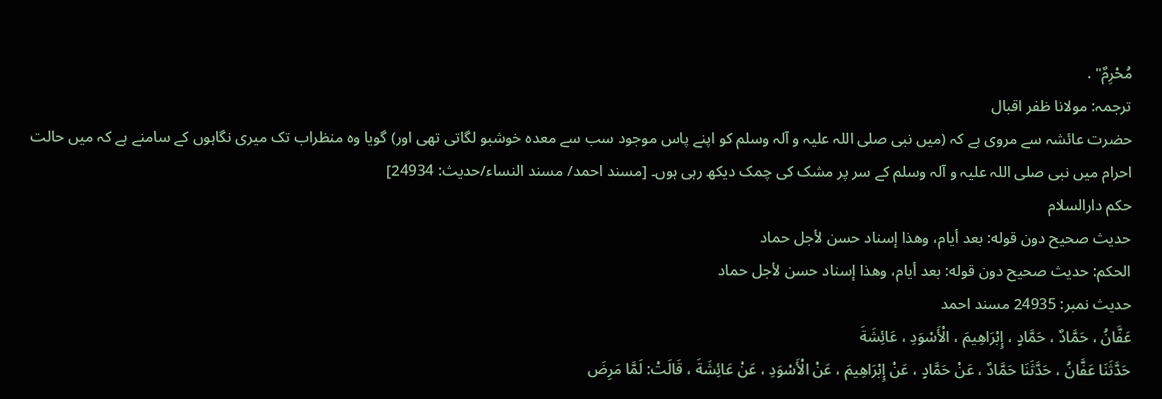مُحْرِمٌ" .
ترجمہ: مولانا ظفر اقبال
حضرت عائشہ سے مروی ہے کہ (میں نبی صلی اللہ علیہ و آلہ وسلم کو اپنے پاس موجود سب سے معدہ خوشبو لگاتی تھی اور) گویا وہ منظراب تک میری نگاہوں کے سامنے ہے کہ میں حالت احرام میں نبی صلی اللہ علیہ و آلہ وسلم کے سر پر مشک کی چمک دیکھ رہی ہوں۔ [مسند احمد/ مسند النساء/حدیث: 24934]
حکم دارالسلام
حديث صحيح دون قوله: بعد أيام، وهذا إسناد حسن لأجل حماد
الحكم: حديث صحيح دون قوله: بعد أيام، وهذا إسناد حسن لأجل حماد
حدیث نمبر: 24935 مسند احمد
عَفَّانُ ، حَمَّادٌ ، حَمَّادٍ ، إِبْرَاهِيمَ ، الْأَسْوَدِ ، عَائِشَةَ
حَدَّثَنَا عَفَّانُ ، حَدَّثَنَا حَمَّادٌ ، عَنْ حَمَّادٍ ، عَنْ إِبْرَاهِيمَ ، عَنْ الْأَسْوَدِ ، عَنْ عَائِشَةَ ، قَالَتْ: لَمَّا مَرِضَ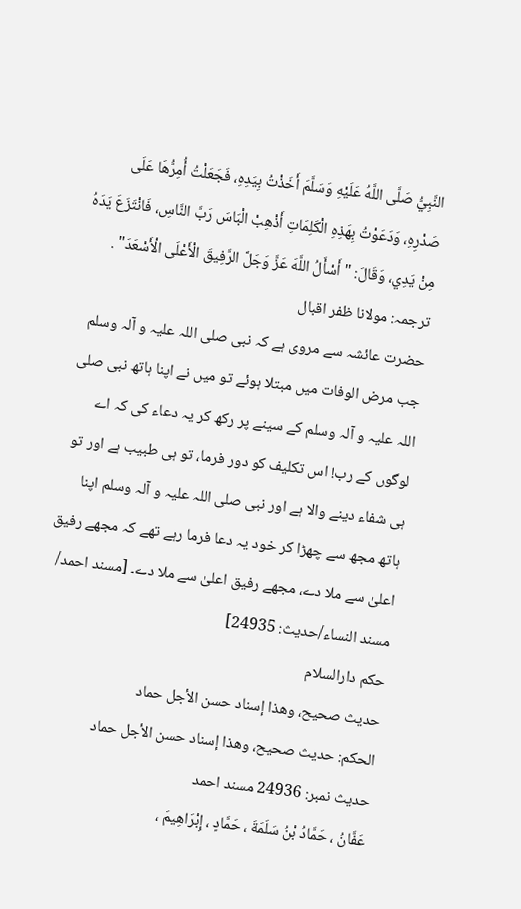النَّبِيُّ صَلَّى اللَّهُ عَلَيْهِ وَسَلَّمَ أَخَذْتُ بِيَدِهِ، فَجَعَلْتُ أُمِرُّهَا عَلَى صَدْرِهِ، وَدَعَوْتُ بِهَذِهِ الْكَلِمَاتِ أَذْهِبْ الْبَاسَ رَبَّ النَّاسِ، فَانْتَزَعَ يَدَهُ مِنْ يَدِي، وَقَالَ: " أَسْأَلُ اللَّهَ عَزَّ وَجَلَّ الرَّفِيقَ الْأَعْلَى الْأَسْعَدَ" .
ترجمہ: مولانا ظفر اقبال
حضرت عائشہ سے مروی ہے کہ نبی صلی اللہ علیہ و آلہ وسلم جب مرض الوفات میں مبتلا ہوئے تو میں نے اپنا ہاتھ نبی صلی اللہ علیہ و آلہ وسلم کے سینے پر رکھ کر یہ دعاء کی کہ اے لوگوں کے رب! اس تکلیف کو دور فرما، تو ہی طبیب ہے اور تو ہی شفاء دینے والا ہے اور نبی صلی اللہ علیہ و آلہ وسلم اپنا ہاتھ مجھ سے چھڑا کر خود یہ دعا فرما رہے تھے کہ مجھے رفیق اعلیٰ سے ملا دے، مجھے رفیق اعلیٰ سے ملا دے۔ [مسند احمد/ مسند النساء/حدیث: 24935]
حکم دارالسلام
حديث صحيح، وهذا إسناد حسن الأجل حماد
الحكم: حديث صحيح، وهذا إسناد حسن الأجل حماد
حدیث نمبر: 24936 مسند احمد
عَفَّانُ ، حَمَّادُ بْنُ سَلَمَةَ ، حَمَّادٍ ، إِبْرَاهِيمَ ،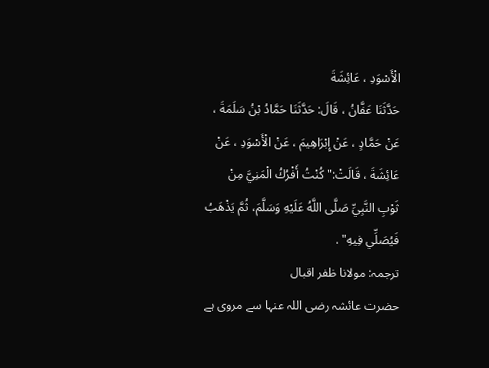الْأَسْوَدِ ، عَائِشَةَ
حَدَّثَنَا عَفَّانُ ، قَالَ: حَدَّثَنَا حَمَّادُ بْنُ سَلَمَةَ ، عَنْ حَمَّادٍ ، عَنْ إِبْرَاهِيمَ ، عَنْ الْأَسْوَدِ ، عَنْ عَائِشَةَ ، قَالَتْ:" كُنْتُ أَفْرُكُ الْمَنِيَّ مِنْ ثَوْبِ النَّبِيِّ صَلَّى اللَّهُ عَلَيْهِ وَسَلَّمَ، ثُمَّ يَذْهَبُ فَيُصَلِّي فِيهِ" .
ترجمہ: مولانا ظفر اقبال
حضرت عائشہ رضی اللہ عنہا سے مروی ہے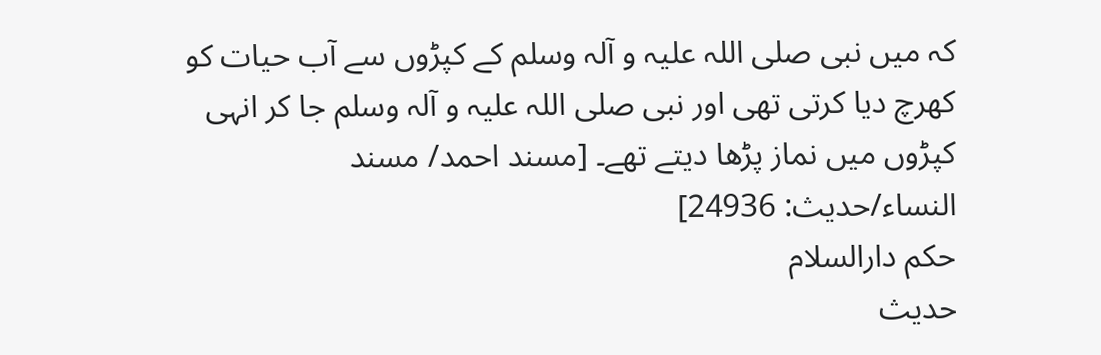کہ میں نبی صلی اللہ علیہ و آلہ وسلم کے کپڑوں سے آب حیات کو کھرچ دیا کرتی تھی اور نبی صلی اللہ علیہ و آلہ وسلم جا کر انہی کپڑوں میں نماز پڑھا دیتے تھے۔ [مسند احمد/ مسند النساء/حدیث: 24936]
حکم دارالسلام
حديث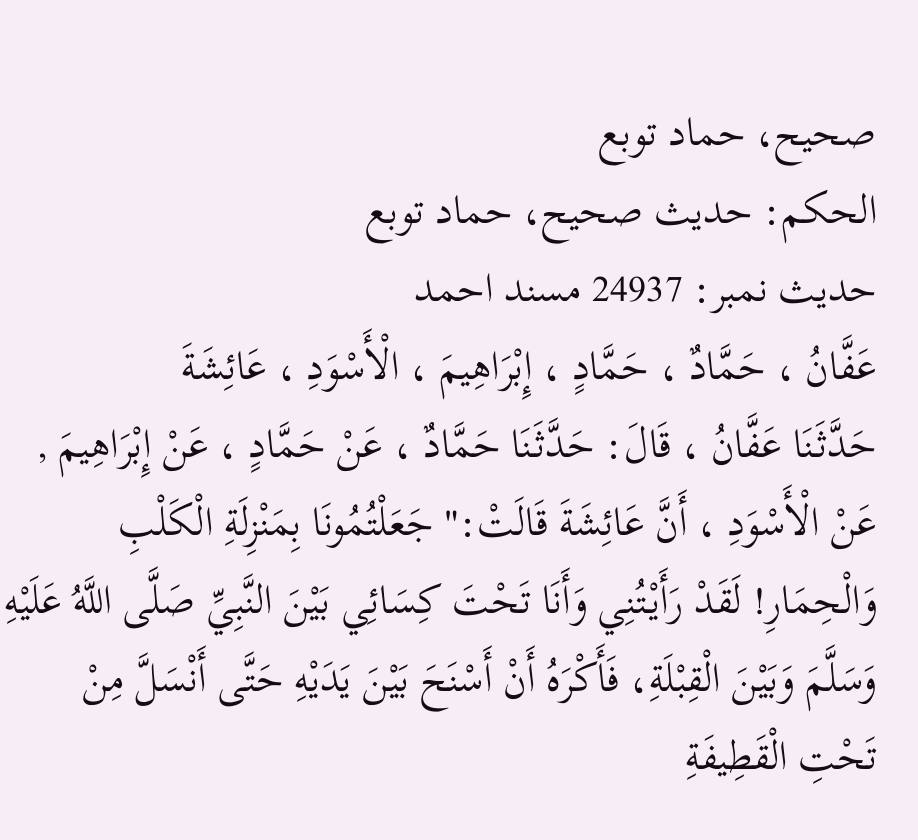صحيح، حماد توبع
الحكم: حديث صحيح، حماد توبع
حدیث نمبر: 24937 مسند احمد
عَفَّانُ ، حَمَّادٌ ، حَمَّادٍ ، إِبْرَاهِيمَ ، الْأَسْوَدِ ، عَائِشَةَ
حَدَّثَنَا عَفَّانُ ، قَالَ: حَدَّثَنَا حَمَّادٌ ، عَنْ حَمَّادٍ ، عَنْ إِبْرَاهِيمَ , عَنْ الْأَسْوَدِ ، أَنَّ عَائِشَةَ قَالَتْ:" جَعَلْتُمُونَا بِمَنْزِلَةِ الْكَلْبِ وَالْحِمَارِ! لَقَدْ رَأَيْتُنِي وَأَنَا تَحْتَ كِسَائِي بَيْنَ النَّبِيِّ صَلَّى اللَّهُ عَلَيْهِ وَسَلَّمَ وَبَيْنَ الْقِبْلَةِ، فَأَكْرَهُ أَنْ أَسْنَحَ بَيْنَ يَدَيْهِ حَتَّى أَنْسَلَّ مِنْ تَحْتِ الْقَطِيفَةِ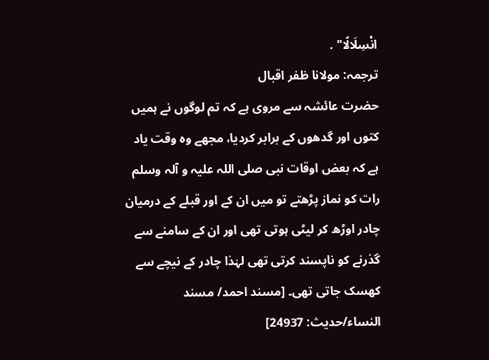انْسِلَالًا" .
ترجمہ: مولانا ظفر اقبال
حضرت عائشہ سے مروی ہے کہ تم لوگوں نے ہمیں کتوں اور گدھوں کے برابر کردیا، مجھے وہ وقت یاد ہے کہ بعض اوقات نبی صلی اللہ علیہ و آلہ وسلم رات کو نماز پڑھتے تو میں ان کے اور قبلے کے درمیان چادر اوڑھ کر لیٹی ہوتی تھی اور ان کے سامنے سے گذرنے کو ناپسند کرتی تھی لہٰذا چادر کے نیچے سے کھسک جاتی تھی۔ [مسند احمد/ مسند النساء/حدیث: 24937]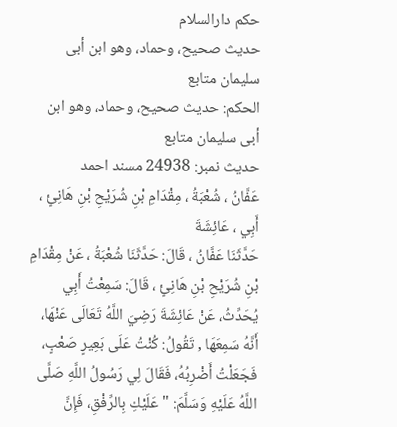حکم دارالسلام
حديث صحيح، وحماد، وهو ابن أبى سليمان متابع
الحكم: حديث صحيح، وحماد، وهو ابن أبى سليمان متابع
حدیث نمبر: 24938 مسند احمد
عَفَّانُ ، شُعْبَةُ ، مِقْدَامِ بْنِ شُرَيْحِ بْنِ هَانِئٍ ، أَبِي ، عَائِشَةَ
حَدَّثَنَا عَفَّانُ ، قَالَ: حَدَّثَنَا شُعْبَةُ ، عَنْ مِقْدَامِ بْنِ شُرَيْحِ بْنِ هَانِئٍ ، قَالَ: سَمِعْتُ أَبِي يُحَدِّثُ، عَنْ عَائِشَةَ رَضِيَ اللَّهُ تَعَالَى عَنْهَا، أَنَّهُ سَمِعَهَا , تَقُولُ: كُنْتُ عَلَى بَعِيرٍ صَعْبٍ، فَجَعَلْتُ أَضْرِبُهُ، فَقَالَ لِي رَسُولُ اللَّهِ صَلَّى اللَّهُ عَلَيْهِ وَسَلَّمَ: " عَلَيْكِ بِالرِّفْقِ، فَإِنَّ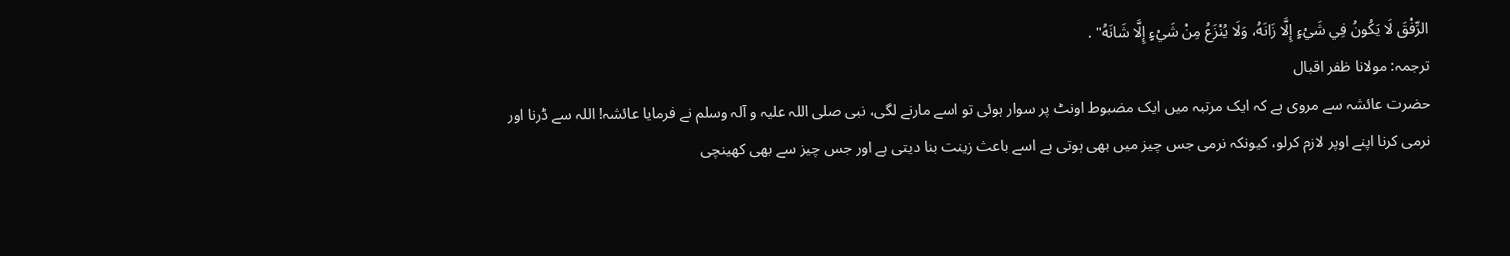الرِّفْقَ لَا يَكُونُ فِي شَيْءٍ إِلَّا زَانَهُ، وَلَا يُنْزَعُ مِنْ شَيْءٍ إِلَّا شَانَهُ" .
ترجمہ: مولانا ظفر اقبال
حضرت عائشہ سے مروی ہے کہ ایک مرتبہ میں ایک مضبوط اونٹ پر سوار ہوئی تو اسے مارنے لگی، نبی صلی اللہ علیہ و آلہ وسلم نے فرمایا عائشہ! اللہ سے ڈرنا اور نرمی کرنا اپنے اوپر لازم کرلو، کیونکہ نرمی جس چیز میں بھی ہوتی ہے اسے باعث زینت بنا دیتی ہے اور جس چیز سے بھی کھینچی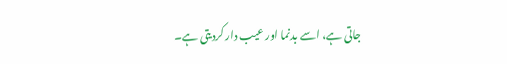جاتی ہے، اسے بدنما اور عیب دار کردیتی ہے۔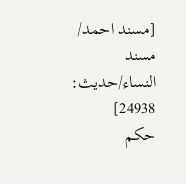[مسند احمد/ مسند النساء/حدیث: 24938]
حکم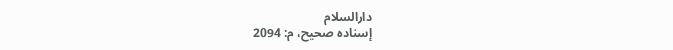دارالسلام
إسناده صحيح، م: 2094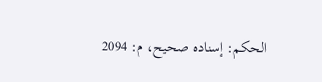الحكم: إسناده صحيح، م: 2094